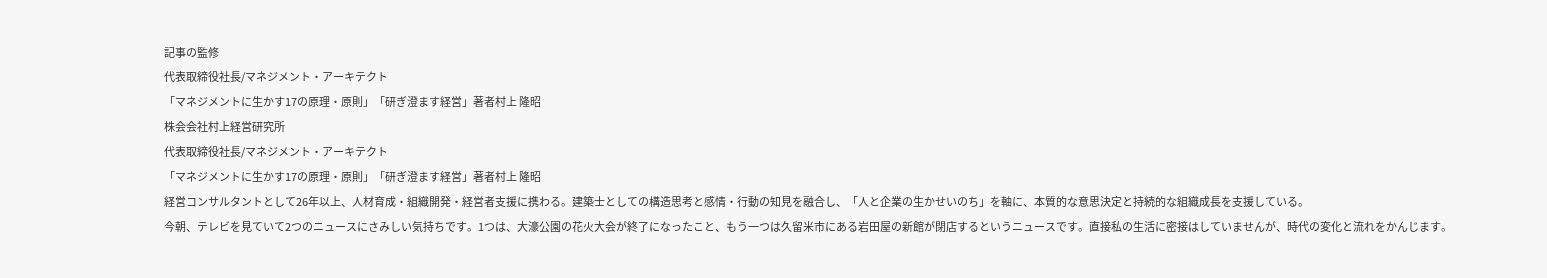記事の監修
代表取締役社長/マネジメント・アーキテクト
「マネジメントに生かす17の原理・原則」「研ぎ澄ます経営」著者村上 隆昭
株会会社村上経営研究所
代表取締役社長/マネジメント・アーキテクト
「マネジメントに生かす17の原理・原則」「研ぎ澄ます経営」著者村上 隆昭
経営コンサルタントとして26年以上、人材育成・組織開発・経営者支援に携わる。建築士としての構造思考と感情・行動の知見を融合し、「人と企業の生かせいのち」を軸に、本質的な意思決定と持続的な組織成長を支援している。
今朝、テレビを見ていて2つのニュースにさみしい気持ちです。1つは、大濠公園の花火大会が終了になったこと、もう一つは久留米市にある岩田屋の新館が閉店するというニュースです。直接私の生活に密接はしていませんが、時代の変化と流れをかんじます。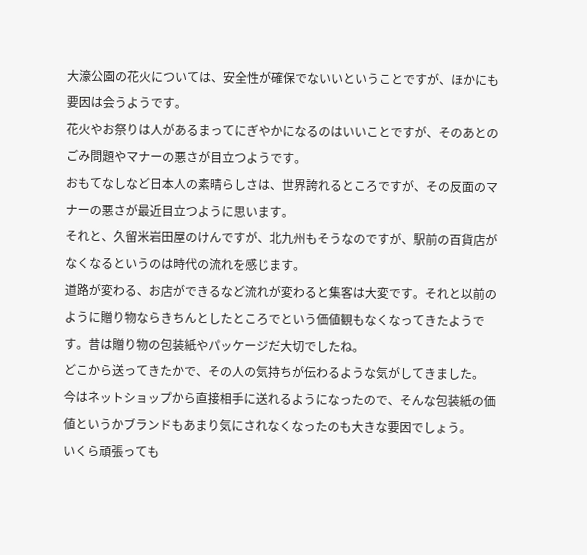大濠公園の花火については、安全性が確保でないいということですが、ほかにも要因は会うようです。
花火やお祭りは人があるまってにぎやかになるのはいいことですが、そのあとのごみ問題やマナーの悪さが目立つようです。
おもてなしなど日本人の素晴らしさは、世界誇れるところですが、その反面のマナーの悪さが最近目立つように思います。
それと、久留米岩田屋のけんですが、北九州もそうなのですが、駅前の百貨店がなくなるというのは時代の流れを感じます。
道路が変わる、お店ができるなど流れが変わると集客は大変です。それと以前のように贈り物ならきちんとしたところでという価値観もなくなってきたようです。昔は贈り物の包装紙やパッケージだ大切でしたね。
どこから送ってきたかで、その人の気持ちが伝わるような気がしてきました。
今はネットショップから直接相手に送れるようになったので、そんな包装紙の価値というかブランドもあまり気にされなくなったのも大きな要因でしょう。
いくら頑張っても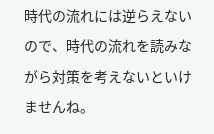時代の流れには逆らえないので、時代の流れを読みながら対策を考えないといけませんね。